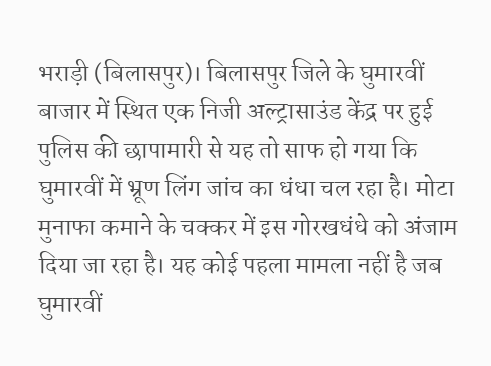भराड़ी (बिलासपुर)। बिलासपुर जिले के घुमारवीं बाजार में स्थित एक निजी अल्ट्रासाउंड केंद्र पर हुई पुलिस की छापामारी से यह तो साफ हो गया कि घुमारवीं में भ्रूण लिंग जांच का धंधा चल रहा है। मोटा मुनाफा कमाने के चक्कर में इस गोरखधंधे को अंजाम दिया जा रहा है। यह कोई पहला मामला नहीं है जब घुमारवीं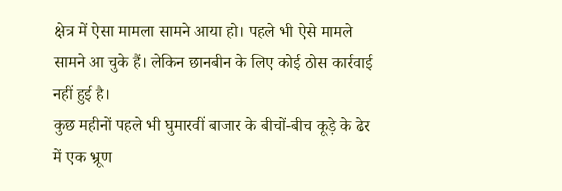क्षेत्र में ऐसा मामला सामने आया हो। पहले भी ऐसे मामले सामने आ चुके हैं। लेकिन छानबीन के लिए कोई ठोस कार्रवाई नहीं हुई है।
कुछ महीनों पहले भी घुमारवीं बाजार के बीचों-बीच कूड़े के ढेर में एक भ्रूण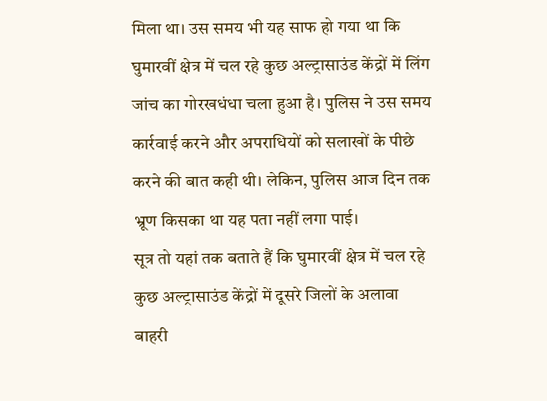मिला था। उस समय भी यह साफ हो गया था कि घुमारवीं क्षेत्र में चल रहे कुछ अल्ट्रासाउंड केंद्रों में लिंग जांच का गोरखधंधा चला हुआ है। पुलिस ने उस समय कार्रवाई करने और अपराधियों को सलाखों के पीछे करने की बात कही थी। लेकिन, पुलिस आज दिन तक भ्रूण किसका था यह पता नहीं लगा पाई।
सूत्र तो यहां तक बताते हैं कि घुमारवीं क्षेत्र में चल रहे कुछ अल्ट्रासाउंड केंद्रों में दूसरे जिलों के अलावा बाहरी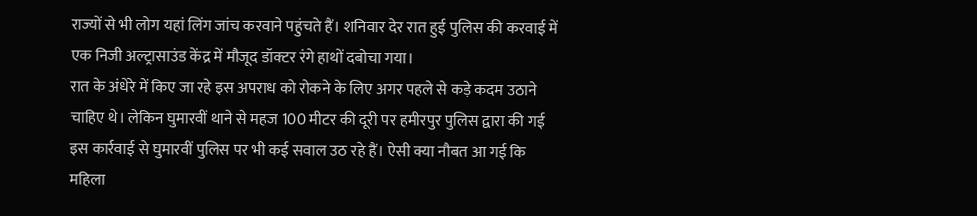राज्यों से भी लोग यहां लिंग जांच करवाने पहुंचते हैं। शनिवार देर रात हुई पुलिस की करवाई में एक निजी अल्ट्रासाउंड केंद्र में मौजूद डॉक्टर रंगे हाथों दबोचा गया।
रात के अंधेरे में किए जा रहे इस अपराध को रोकने के लिए अगर पहले से कड़े कदम उठाने चाहिए थे। लेकिन घुमारवीं थाने से महज 100 मीटर की दूरी पर हमीरपुर पुलिस द्वारा की गई इस कार्रवाई से घुमारवीं पुलिस पर भी कई सवाल उठ रहे हैं। ऐसी क्या नौबत आ गई कि महिला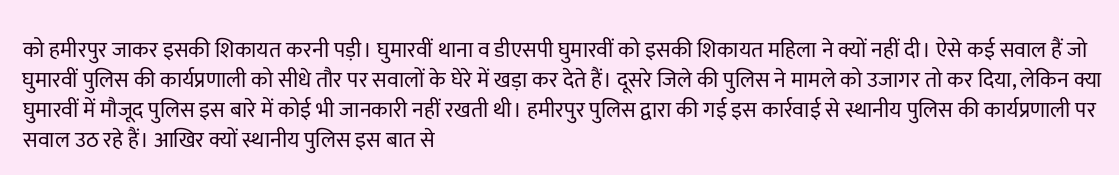को हमीरपुर जाकर इसकी शिकायत करनी पड़ी। घुमारवीं थाना व डीएसपी घुमारवीं को इसकी शिकायत महिला ने क्यों नहीं दी। ऐसे कई सवाल हैं जो घुमारवीं पुलिस की कार्यप्रणाली को सीधे तौर पर सवालों के घेरे में खड़ा कर देते हैं। दूसरे जिले की पुलिस ने मामले को उजागर तो कर दिया, लेकिन क्या घुमारवीं में मौजूद पुलिस इस बारे में कोई भी जानकारी नहीं रखती थी। हमीरपुर पुलिस द्वारा की गई इस कार्रवाई से स्थानीय पुलिस की कार्यप्रणाली पर सवाल उठ रहे हैं। आखिर क्यों स्थानीय पुलिस इस बात से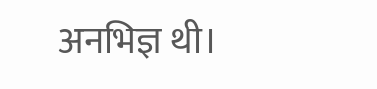अनभिज्ञ थी।